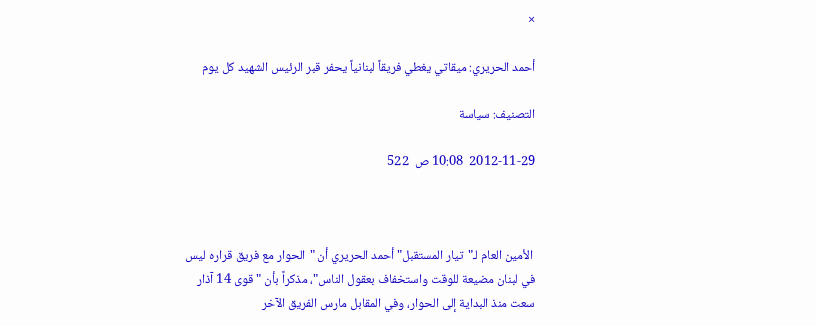×

أحمد الحريري: ميقاتي يغطي فريقاً لبنانياً يحفر قبر الرئيس الشهيد كل يوم

التصنيف: سياسة

2012-11-29  10:08 ص  522



 الأمين العام لـ"تيار المستقبل" أحمد الحريري أن "الحوار مع فريق قراره ليس في لبنان مضيعة للوقت واستخفاف بعقول الناس"، مذكراً بأن "قوى 14 آذار سعت منذ البداية إلى الحوار، وفي المقابل مارس الفريق الآخر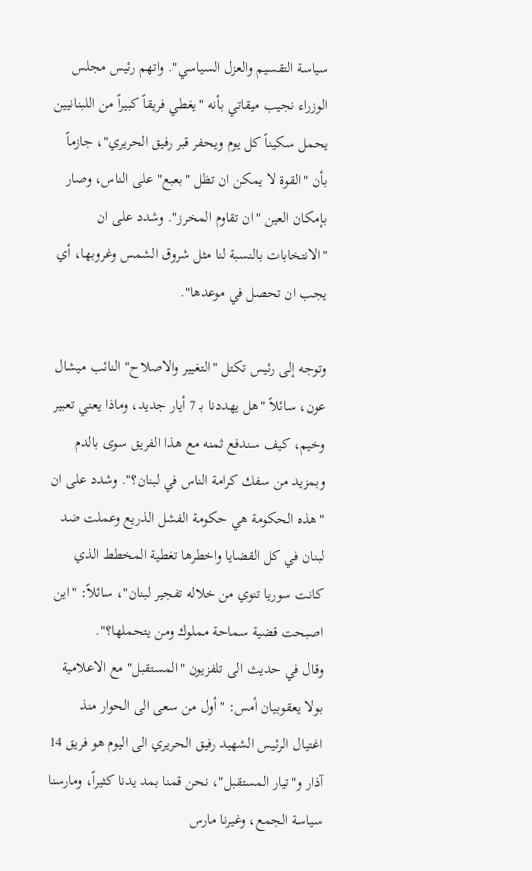سياسة التقسيم والعزل السياسي". واتهم رئيس مجلس الوزراء نجيب ميقاتي بأنه "يغطي فريقاً كبيراً من اللبنانيين يحمل سكيناً كل يوم ويحفر قبر رفيق الحريري"، جازماً بأن "القوة لا يمكن ان تظل "بعبع" على الناس، وصار بإمكان العين "ان تقاوم المخرز". وشدد على ان "الانتخابات بالنسبة لنا مثل شروق الشمس وغروبها، أي يجب ان تحصل في موعدها".

وتوجه إلى رئيس تكتل "التغيير والاصلاح" النائب ميشال عون، سائلاً "هل يهددنا بـ 7 أيار جديد، وماذا يعني تعبير وخيم، كيف سندفع ثمنه مع هذا الفريق سوى بالدم وبمزيد من سفك كرامة الناس في لبنان؟". وشدد على ان "هذه الحكومة هي حكومة الفشل الذريع وعملت ضد لبنان في كل القضايا واخطرها تغطية المخطط الذي كانت سوريا تنوي من خلاله تفجير لبنان"، سائلاً: "اين اصبحت قضية سماحة مملوك ومن يتحملها؟".
وقال في حديث الى تلفزيون "المستقبل" مع الاعلامية بولا يعقوبيان أمس: "أول من سعى الى الحوار منذ اغتيال الرئيس الشهيد رفيق الحريري الى اليوم هو فريق 14 آذار و"تيار المستقبل"، نحن قمنا بمد يدنا كثيراً، ومارسنا سياسة الجمع، وغيرنا مارس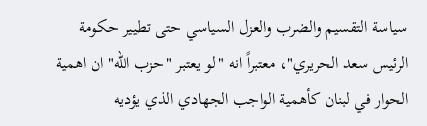سياسة التقسيم والضرب والعزل السياسي حتى تطيير حكومة الرئيس سعد الحريري"، معتبراً انه "لو يعتبر "حزب الله" ان اهمية الحوار في لبنان كأهمية الواجب الجهادي الذي يؤديه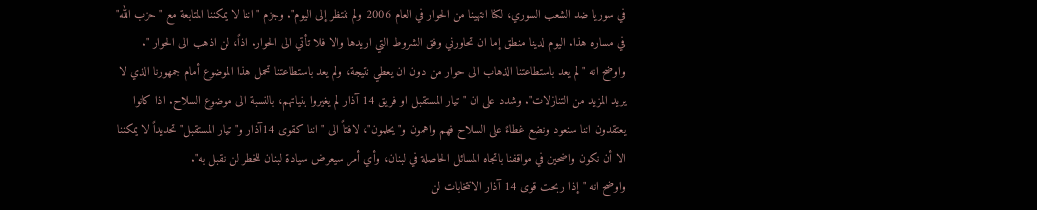في سوريا ضد الشعب السوري، لكنا انتهينا من الحوار في العام 2006 ولم ننتظر إلى اليوم". وجزم "اننا لا يمكننا المتابعة مع "حزب الله" في مساره هذا. اليوم لدينا منطق إما ان تحاورني وفق الشروط التي اريدها والا فلا تأتي الى الحوار. اذاً، لن اذهب الى الحوار ".
واوضح انه "لم يعد باستطاعتنا الذهاب الى حوار من دون ان يعطي نتيجة، ولم يعد باستطاعتنا تحمل هذا الموضوع أمام جمهورنا الذي لا يريد المزيد من التنازلات". وشدد على ان "تيار المستقبل او فريق 14 آذار لم يغيروا بنياتهم، بالنسبة الى موضوع السلاح. اذا كانوا يعتقدون اننا سنعود ونضع غطاءً على السلاح فهم واهمون و"يحلمون"، لافتاً الى "اننا كقوى 14آذار و"تيار المستقبل" تحديداً لا يمكننا الا أن نكون واضحين في مواقفنا باتجاه المسائل الحاصلة في لبنان، وأي أمر سيعرض سيادة لبنان للخطر لن نقبل به".
واوضح انه "إذا ربحت قوى 14 آذار الانتخابات لن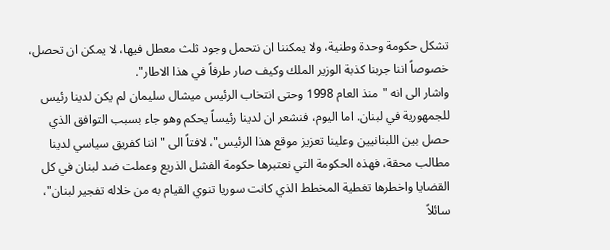تشكل حكومة وحدة وطنية، ولا يمكننا ان نتحمل وجود ثلث معطل فيها، لا يمكن ان تحصل، خصوصاً اننا جربنا كذبة الوزير الملك وكيف صار طرفاً في هذا الاطار".
واشار الى انه "منذ العام 1998 وحتى انتخاب الرئيس ميشال سليمان لم يكن لدينا رئيس للجمهورية في لبنان. اما اليوم، فنشعر ان لدينا رئيساً يحكم وهو جاء بسبب التوافق الذي حصل بين اللبنانيين وعلينا تعزيز موقع هذا الرئيس"، لافتاً الى "اننا كفريق سياسي لدينا مطالب محقة، فهذه الحكومة التي نعتبرها حكومة الفشل الذريع وعملت ضد لبنان في كل القضايا واخطرها تغطية المخطط الذي كانت سوريا تنوي القيام به من خلاله تفجير لبنان"، سائلاً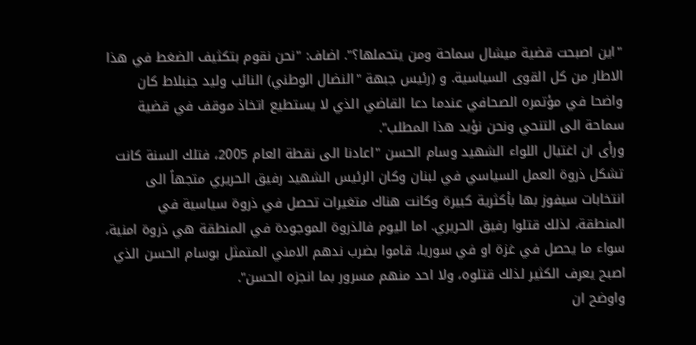"اين اصبحت قضية ميشال سماحة ومن يتحملها؟". اضاف: "نحن نقوم بتكثيف الضغط في هذا الاطار من كل القوى السياسية. و (رئيس جبهة "النضال الوطني) النائب وليد جنبلاط كان واضحا في مؤتمره الصحافي عندما دعا القاضي الذي لا يستطيع اتخاذ موقف في قضية سماحة الى التنحي ونحن نؤيد هذا المطلب".
ورأى ان اغتيال اللواء الشهيد وسام الحسن "اعادنا الى نقطة العام 2005، فتلك السنة كانت تشكل ذروة العمل السياسي في لبنان وكان الرئيس الشهيد رفيق الحريري متجهاً الى انتخابات سيفوز بها بأكثرية كبيرة وكانت هناك متغيرات تحصل في ذروة سياسية في المنطقة، لذلك قتلوا رفيق الحريري. اما اليوم فالذروة الموجودة في المنطقة هي ذروة امنية، سواء ما يحصل في غزة او في سوريا، قاموا بضرب ندهم الامني المتمثل بوسام الحسن الذي اصبح يعرف الكثير لذلك قتلوه، ولا احد منهم مسرور بما انجزه الحسن".
واوضح ان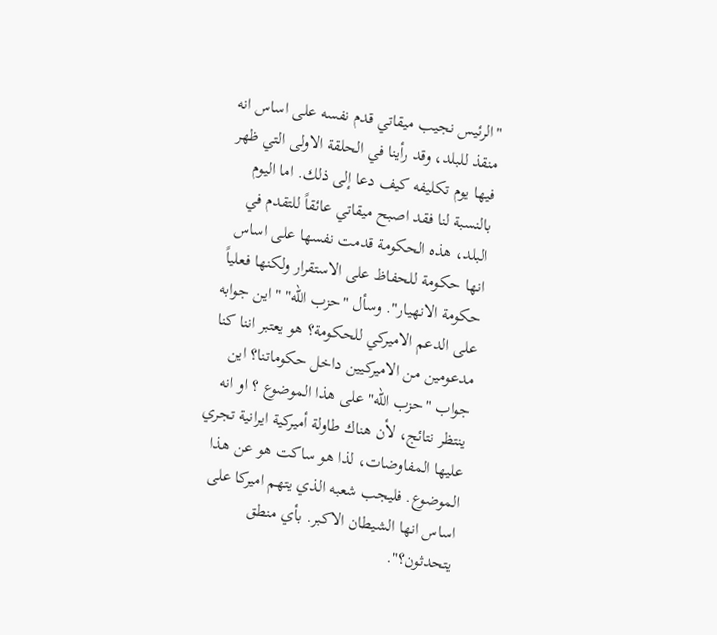"الرئيس نجيب ميقاتي قدم نفسه على اساس انه منقذ للبلد، وقد رأينا في الحلقة الاولى التي ظهر فيها يوم تكليفه كيف دعا إلى ذلك. اما اليوم بالنسبة لنا فقد اصبح ميقاتي عائقاً للتقدم في البلد، هذه الحكومة قدمت نفسها على اساس انها حكومة للحفاظ على الاستقرار ولكنها فعلياً حكومة الانهيار". وسأل "حزب الله" "اين جوابه على الدعم الاميركي للحكومة؟ هو يعتبر اننا كنا مدعومين من الاميركيين داخل حكوماتنا؟ اين جواب "حزب الله" على هذا الموضوع ؟ او انه ينتظر نتائج، لأن هناك طاولة أميركية ايرانية تجري عليها المفاوضات، لذا هو ساكت هو عن هذا الموضوع. فليجب شعبه الذي يتهم اميركا على اساس انها الشيطان الاكبر. بأي منطق يتحدثون؟".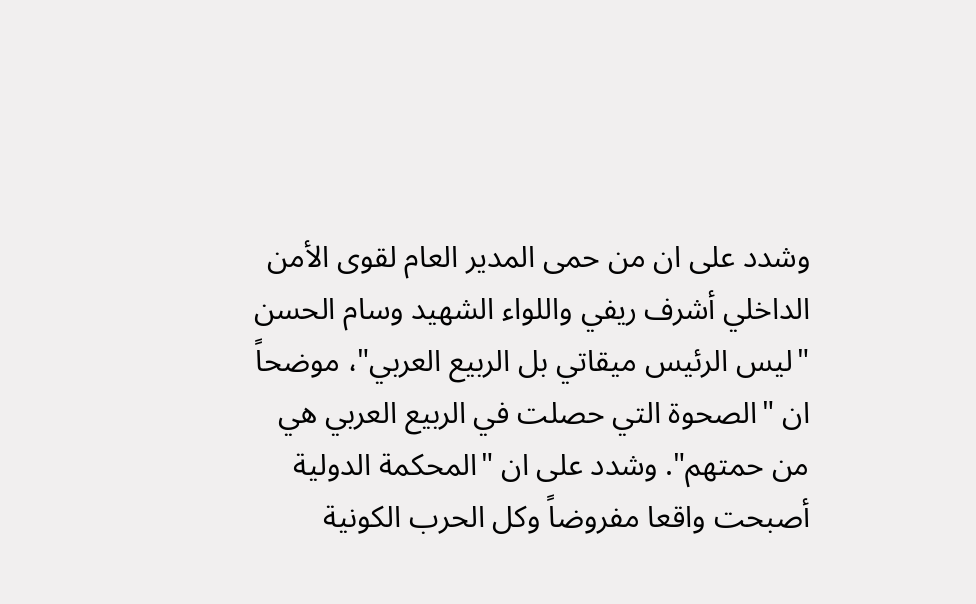وشدد على ان من حمى المدير العام لقوى الأمن الداخلي أشرف ريفي واللواء الشهيد وسام الحسن "ليس الرئيس ميقاتي بل الربيع العربي"، موضحاً ان "الصحوة التي حصلت في الربيع العربي هي من حمتهم". وشدد على ان "المحكمة الدولية أصبحت واقعا مفروضاً وكل الحرب الكونية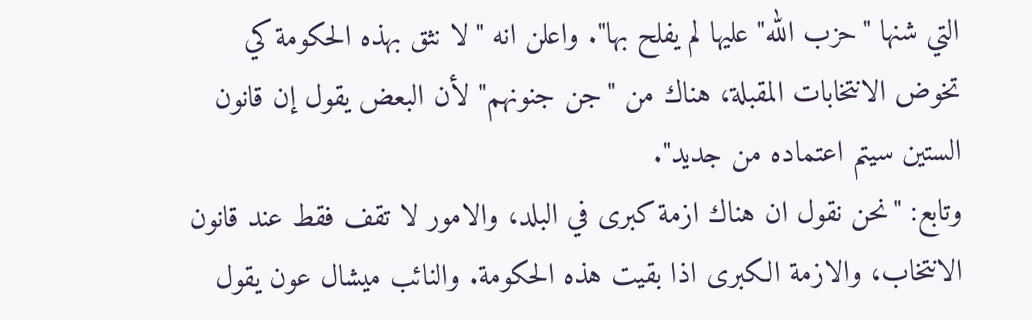التي شنها "حزب الله" عليها لم يفلح بها". واعلن انه "لا نثق بهذه الحكومة كي تخوض الانتخابات المقبلة، هناك من "جن جنونهم" لأن البعض يقول إن قانون الستين سيتم اعتماده من جديد".
وتابع: "نحن نقول ان هناك ازمة كبرى في البلد، والامور لا تقف فقط عند قانون الانتخاب، والازمة الكبرى اذا بقيت هذه الحكومة. والنائب ميشال عون يقول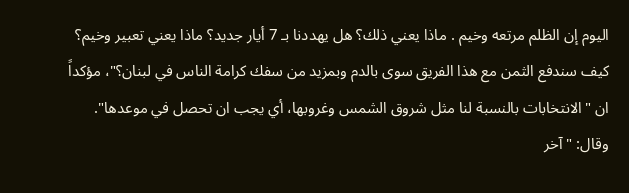اليوم إن الظلم مرتعه وخيم . ماذا يعني ذلك؟ هل يهددنا بـ 7 أيار جديد؟ ماذا يعني تعبير وخيم؟ كيف سندفع الثمن مع هذا الفريق سوى بالدم وبمزيد من سفك كرامة الناس في لبنان؟"، مؤكداً ان "الانتخابات بالنسبة لنا مثل شروق الشمس وغروبها، أي يجب ان تحصل في موعدها".
وقال: "آخر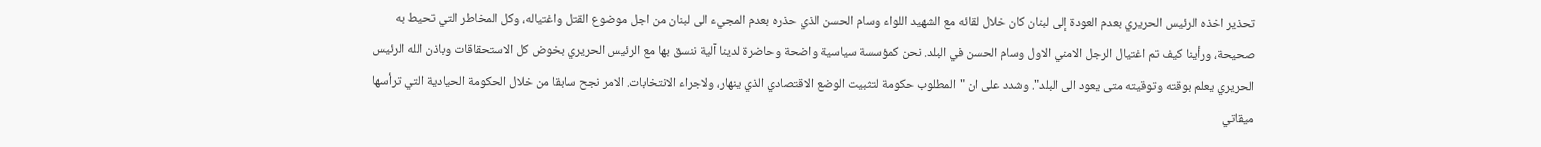تحذير اخذه الرئيس الحريري بعدم العودة إلى لبنان كان خلال لقائه مع الشهيد اللواء وسام الحسن الذي حذره بعدم المجيء الى لبنان من اجل موضوع القتل واغتياله، وكل المخاطر التي تحيط به صحيحة، ورأينا كيف تم اغتيال الرجل الامني الاول وسام الحسن في البلد. نحن كمؤسسة سياسية واضحة وحاضرة لدينا آلية ننسق بها مع الرئيس الحريري بخوض كل الاستحقاقات وباذن الله الرئيس الحريري يعلم بوقته وتوقيته متى يعود الى البلد". وشدد على ان "المطلوب حكومة لتثبيت الوضع الاقتصادي الذي ينهار، ولاجراء الانتخابات. الامر نجح سابقا من خلال الحكومة الحيادية التي ترأسها ميقاتي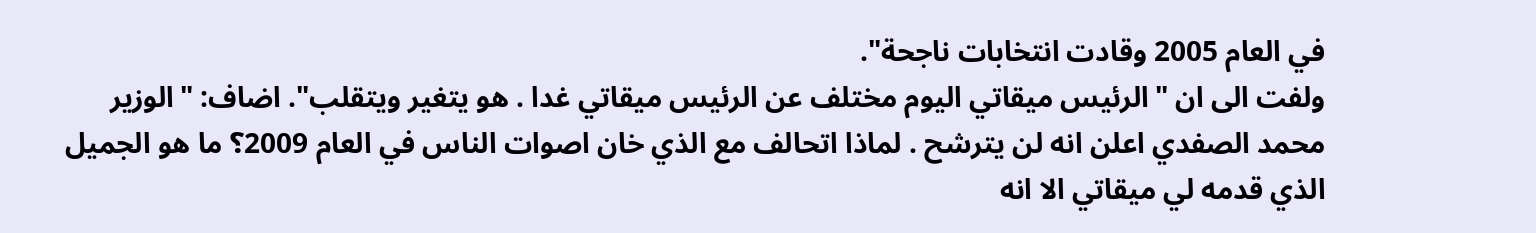في العام 2005 وقادت انتخابات ناجحة".
ولفت الى ان "الرئيس ميقاتي اليوم مختلف عن الرئيس ميقاتي غدا . هو يتغير ويتقلب". اضاف: "الوزير محمد الصفدي اعلن انه لن يترشح . لماذا اتحالف مع الذي خان اصوات الناس في العام 2009؟ ما هو الجميل الذي قدمه لي ميقاتي الا انه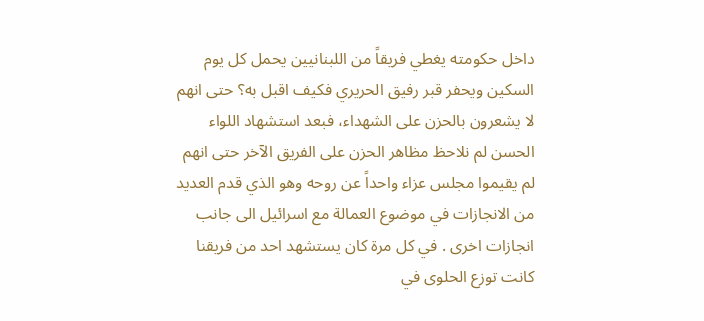داخل حكومته يغطي فريقاً من اللبنانيين يحمل كل يوم السكين ويحفر قبر رفيق الحريري فكيف اقبل به؟ حتى انهم لا يشعرون بالحزن على الشهداء، فبعد استشهاد اللواء الحسن لم نلاحظ مظاهر الحزن على الفريق الآخر حتى انهم لم يقيموا مجلس عزاء واحداً عن روحه وهو الذي قدم العديد من الانجازات في موضوع العمالة مع اسرائيل الى جانب انجازات اخرى . في كل مرة كان يستشهد احد من فريقنا كانت توزع الحلوى في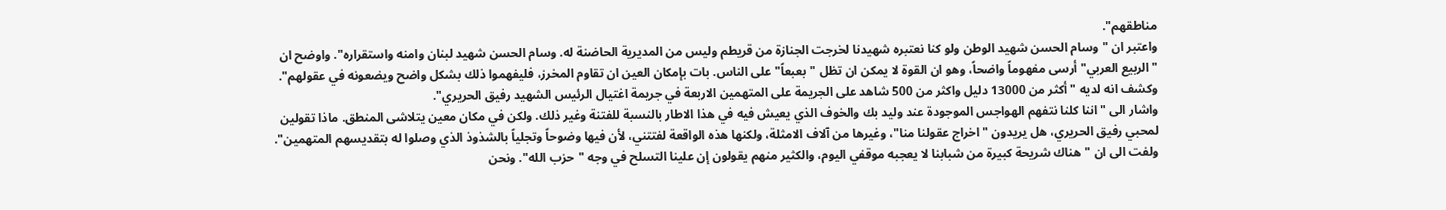مناطقهم".
واعتبر ان "وسام الحسن شهيد الوطن ولو كنا نعتبره شهيدنا لخرجت الجنازة من قريطم وليس من المديرية الحاضنة له. وسام الحسن شهيد لبنان وامنه واستقراره". واوضح ان "الربيع العربي" أرسى مفهوماً واضحاً، وهو ان القوة لا يمكن ان تظل "بعبعاً" على الناس. بات بإمكان العين ان تقاوم المخرز، فليفهموا ذلك بشكل واضح ويضعونه في عقولهم". وكشف انه لديه "أكثر من 13000 دليل واكثر من 500 شاهد على الجريمة على المتهمين الاربعة في جريمة اغتيال الرئيس الشهيد رفيق الحريري".
واشار الى "اننا كلنا نتفهم الهواجس الموجودة عند وليد بك والخوف الذي يعيش فيه في هذا الاطار بالنسبة للفتنة وغير ذلك. ولكن في مكان معين يتلاشى المنطق. ماذا تقولين لمحبي رفيق الحريري، هل يريدون "اخراج عقولنا منا"، وغيرها من آلاف الامثلة، ولكنها هذه الواقعة لفتتني، لأن فيها وضوحاً وتجلياً بالشذوذ الذي وصلوا له بتقديسهم المتهمين".
ولفت الى ان "هناك شريحة كبيرة من شبابنا لا يعجبه موقفي اليوم، والكثير منهم يقولون إن علينا التسلح في وجه "حزب الله". ونحن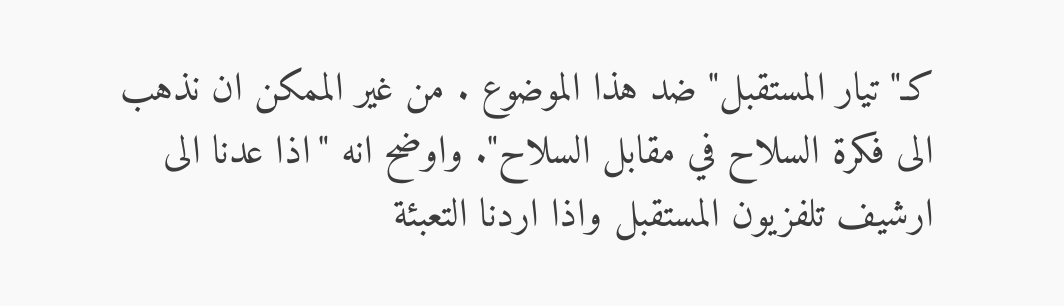كـ"تيار المستقبل" ضد هذا الموضوع . من غير الممكن ان نذهب الى فكرة السلاح في مقابل السلاح". واوضح انه "اذا عدنا الى ارشيف تلفزيون المستقبل واذا اردنا التعبئة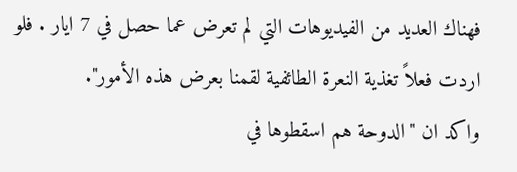فهناك العديد من الفيديوهات التي لم تعرض عما حصل في 7 ايار . فلو اردت فعلاً تغذية النعرة الطائفية لقمنا بعرض هذه الأمور".
واكد ان "الدوحة هم اسقطوها في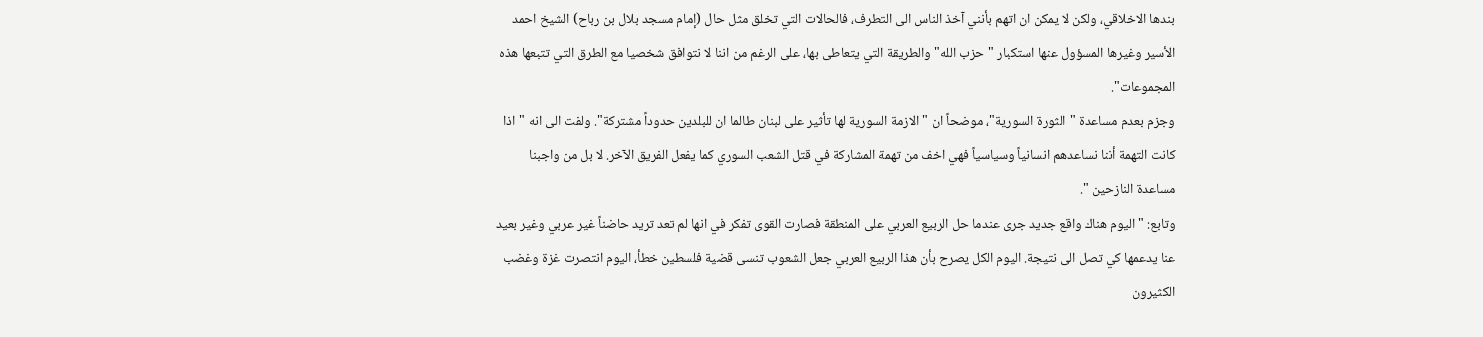بندها الاخلاقي، ولكن لا يمكن ان اتهم بأنني آخذ الناس الى التطرف، فالحالات التي تخلق مثل حال (إمام مسجد بلال بن رباح) الشيخ احمد الأسير وغيرها المسؤول عنها استكبار "حزب الله" والطريقة التي يتعاطى بها، على الرغم من اننا لا نتوافق شخصيا مع الطرق التي تتبعها هذه المجموعات".
وجزم بعدم مساعدة "الثورة السورية"، موضحاً ان "الازمة السورية لها تأثير على لبنان طالما ان للبلدين حدوداً مشتركة". ولفت الى انه "اذا كانت التهمة أننا نساعدهم انسانياً وسياسياً فهي اخف من تهمة المشاركة في قتل الشعب السوري كما يفعل الفريق الآخر. لا بل من واجبنا مساعدة النازحين ".
وتابع: "اليوم هناك واقع جديد جرى عندما حل الربيع العربي على المنطقة فصارت القوى تفكر في انها لم تعد تريد حاضناً غير عربي وغير بعيد عنا يدعمها كي تصل الى نتيجة. اليوم الكل يصرح بأن هذا الربيع العربي جعل الشعوب تنسى قضية فلسطين خطأ، اليوم انتصرت غزة وغضب الكثيرون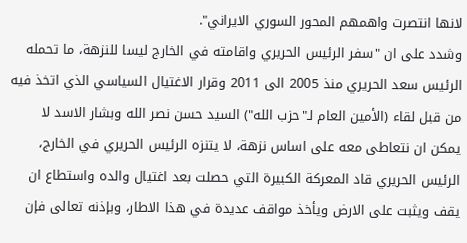لانها انتصرت واهمهم المحور السوري الايراني".
وشدد على ان "سفر الرئيس الحريري واقامته في الخارج ليسا للنزهة، ما تحمله الرئيس سعد الحريري منذ 2005 الى 2011 وقرار الاغتيال السياسي الذي اتخذ فيه من قبل لقاء (الأمين العام لـ"حزب الله") السيد حسن نصر الله وبشار الاسد لا يمكن ان نتعاطى معه على اساس نزهة، لا يتنزه الرئيس الحريري في الخارج، الرئيس الحريري قاد المعركة الكبيرة التي حصلت بعد اغتيال والده واستطاع ان يقف ويثبت على الارض ويأخذ مواقف عديدة في هذا الاطار، وبإذنه تعالى فإن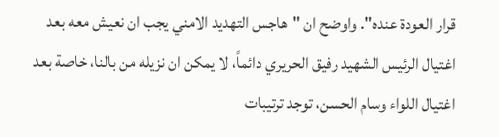قرار العودة عنده". واوضح ان "هاجس التهديد الامني يجب ان نعيش معه بعد اغتيال الرئيس الشهيد رفيق الحريري دائماً، لا يمكن ان نزيله من بالنا، خاصة بعد اغتيال اللواء وسام الحسن، توجد ترتيبات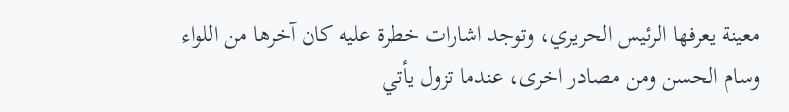معينة يعرفها الرئيس الحريري، وتوجد اشارات خطرة عليه كان آخرها من اللواء وسام الحسن ومن مصادر اخرى، عندما تزول يأتي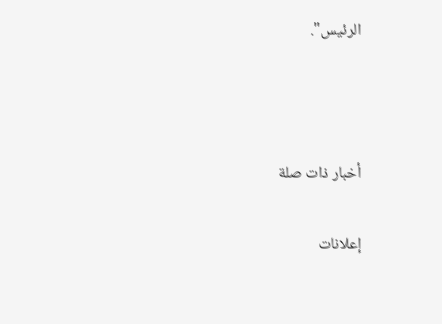الرئيس".



أخبار ذات صلة

إعلانات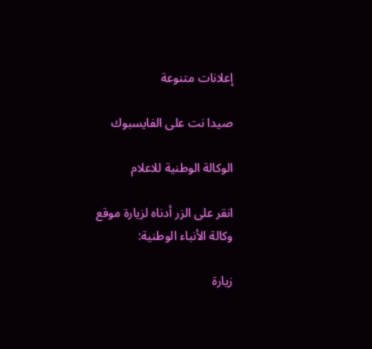إعلانات متنوعة

صيدا نت على الفايسبوك

الوكالة الوطنية للاعلام

انقر على الزر أدناه لزيارة موقع وكالة الأنباء الوطنية:

زيارة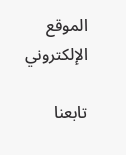الموقع الإلكتروني

تابعنا